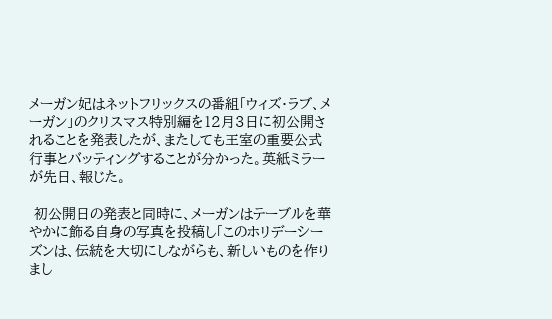メーガン妃はネットフリックスの番組「ウィズ・ラブ、メーガン」のクリスマス特別編を12月3日に初公開されることを発表したが、またしても王室の重要公式行事とバッティングすることが分かった。英紙ミラーが先日、報じた。

 初公開日の発表と同時に、メーガンはテーブルを華やかに飾る自身の写真を投稿し「このホリデーシーズンは、伝統を大切にしながらも、新しいものを作りまし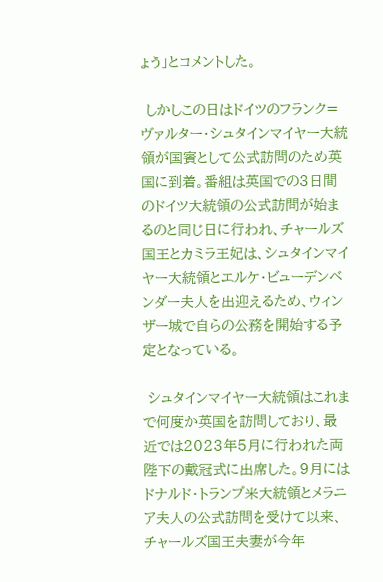ょう」とコメントした。

 しかしこの日はドイツのフランク=ヴァルター・シュタインマイヤー大統領が国賓として公式訪問のため英国に到着。番組は英国での3日間のドイツ大統領の公式訪問が始まるのと同じ日に行われ、チャールズ国王とカミラ王妃は、シュタインマイヤー大統領とエルケ・ビューデンベンダー夫人を出迎えるため、ウィンザー城で自らの公務を開始する予定となっている。

 シュタインマイヤー大統領はこれまで何度か英国を訪問しており、最近では2023年5月に行われた両陛下の戴冠式に出席した。9月にはドナルド・トランプ米大統領とメラニア夫人の公式訪問を受けて以来、チャールズ国王夫妻が今年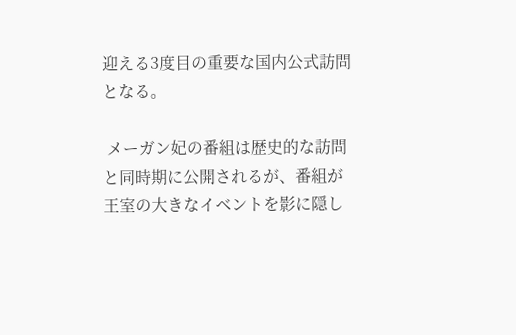迎える3度目の重要な国内公式訪問となる。

 メーガン妃の番組は歴史的な訪問と同時期に公開されるが、番組が王室の大きなイベントを影に隠し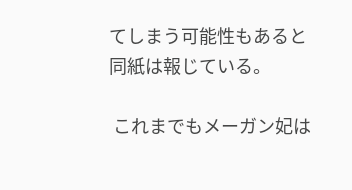てしまう可能性もあると同紙は報じている。

 これまでもメーガン妃は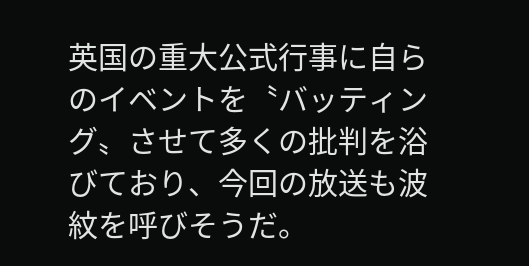英国の重大公式行事に自らのイベントを〝バッティング〟させて多くの批判を浴びており、今回の放送も波紋を呼びそうだ。